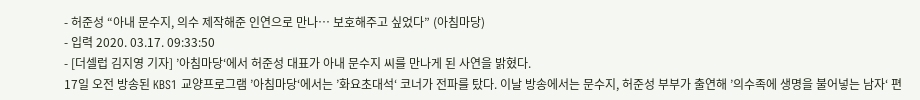- 허준성 “아내 문수지, 의수 제작해준 인연으로 만나… 보호해주고 싶었다” (아침마당)
- 입력 2020. 03.17. 09:33:50
- [더셀럽 김지영 기자] ’아침마당‘에서 허준성 대표가 아내 문수지 씨를 만나게 된 사연을 밝혔다.
17일 오전 방송된 KBS1 교양프로그램 ’아침마당‘에서는 ’화요초대석‘ 코너가 전파를 탔다. 이날 방송에서는 문수지, 허준성 부부가 출연해 ’의수족에 생명을 불어넣는 남자‘ 편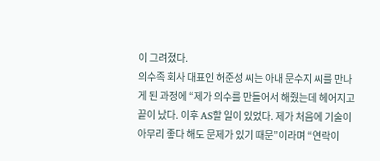이 그려졌다.
의수족 회사 대표인 허준성 씨는 아내 문수지 씨를 만나게 된 과정에 “제가 의수를 만들어서 해줬는데 헤어지고 끝이 났다. 이후 AS할 일이 있었다. 제가 처음에 기술이 아무리 좋다 해도 문제가 있기 때문”이라며 “연락이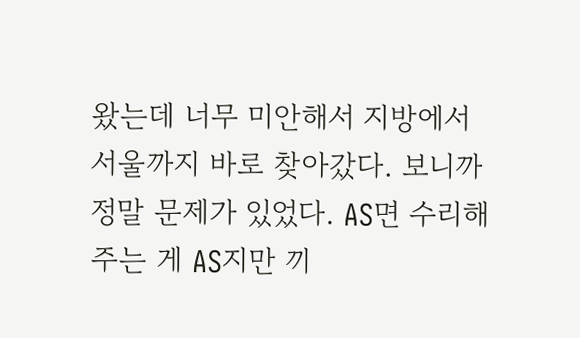왔는데 너무 미안해서 지방에서 서울까지 바로 찾아갔다. 보니까 정말 문제가 있었다. AS면 수리해주는 게 AS지만 끼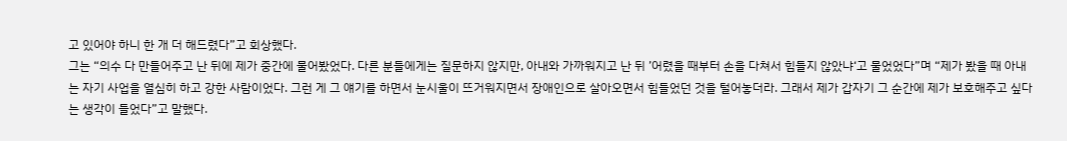고 있어야 하니 한 개 더 해드렸다”고 회상했다.
그는 “의수 다 만들어주고 난 뒤에 제가 중간에 물어봤었다. 다른 분들에게는 질문하지 않지만, 아내와 가까워지고 난 뒤 ’어렸을 때부터 손을 다쳐서 힘들지 않았냐‘고 물었었다”며 “제가 봤을 때 아내는 자기 사업을 열심히 하고 강한 사람이었다. 그런 게 그 얘기를 하면서 눈시울이 뜨거워지면서 장애인으로 살아오면서 힘들었던 것을 털어놓더라. 그래서 제가 갑자기 그 순간에 제가 보호해주고 싶다는 생각이 들었다”고 말했다.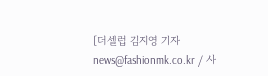[더셀럽 김지영 기자 news@fashionmk.co.kr / 사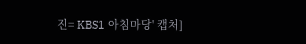진= KBS1 아침마당' 캡처]